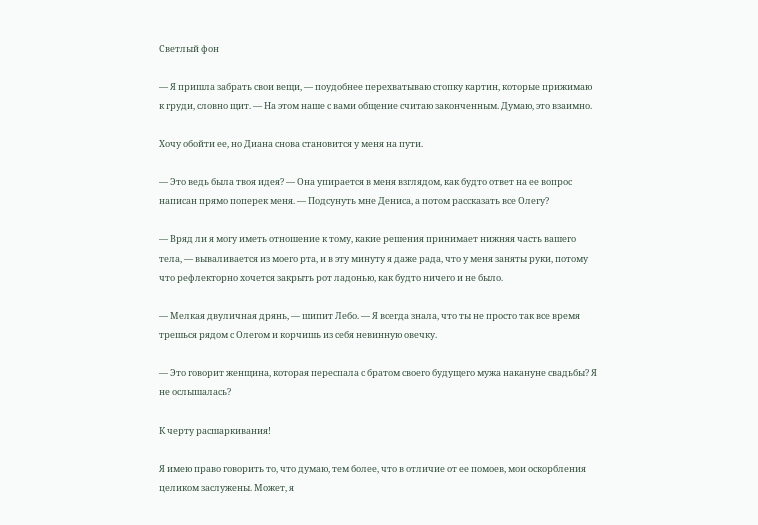Светлый фон

— Я пришла забрать свои вещи, — поудобнее перехватываю стопку картин, которые прижимаю к груди, словно щит. — На этом наше с вами общение считаю законченным. Думаю, это взаимно.

Хочу обойти ее, но Диана снова становится у меня на пути.

— Это ведь была твоя идея? — Она упирается в меня взглядом, как будто ответ на ее вопрос написан прямо поперек меня. — Подсунуть мне Дениса, а потом рассказать все Олегу?

— Вряд ли я могу иметь отношение к тому, какие решения принимает нижняя часть вашего тела, — вываливается из моего рта, и в эту минуту я даже рада, что у меня заняты руки, потому что рефлекторно хочется закрыть рот ладонью, как будто ничего и не было.

— Мелкая двуличная дрянь, — шипит Лебо. — Я всегда знала, что ты не просто так все время трешься рядом с Олегом и корчишь из себя невинную овечку.

— Это говорит женщина, которая переспала с братом своего будущего мужа накануне свадьбы? Я не ослышалась?

К черту расшаркивания!

Я имею право говорить то, что думаю, тем более, что в отличие от ее помоев, мои оскорбления целиком заслужены. Может, я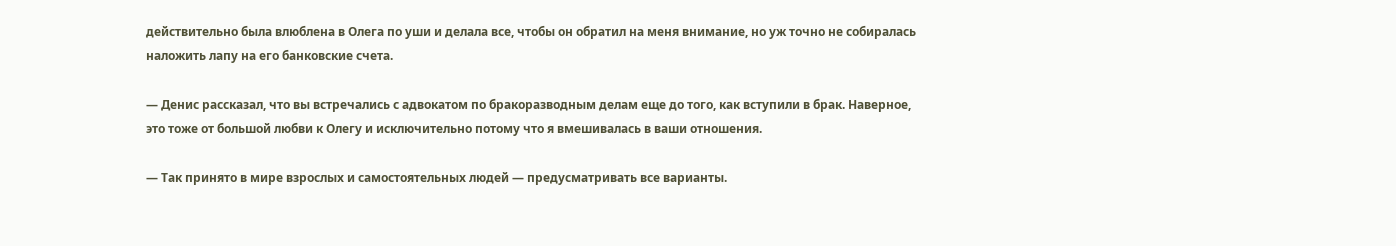действительно была влюблена в Олега по уши и делала все, чтобы он обратил на меня внимание, но уж точно не собиралась наложить лапу на его банковские счета.

— Денис рассказал, что вы встречались с адвокатом по бракоразводным делам еще до того, как вступили в брак. Наверное, это тоже от большой любви к Олегу и исключительно потому что я вмешивалась в ваши отношения.

— Так принято в мире взрослых и самостоятельных людей — предусматривать все варианты.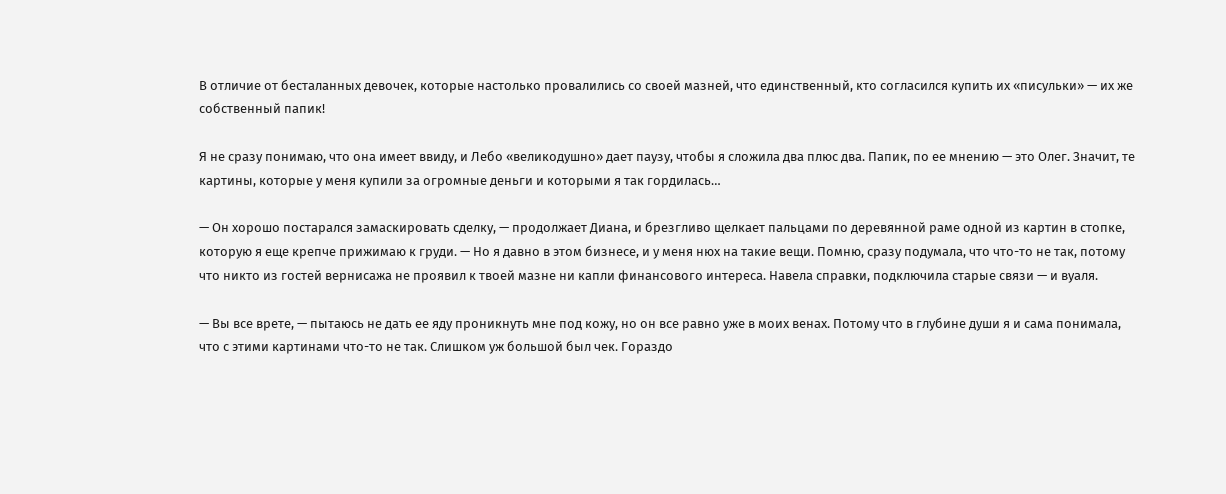В отличие от бесталанных девочек, которые настолько провалились со своей мазней, что единственный, кто согласился купить их «писульки» — их же собственный папик!

Я не сразу понимаю, что она имеет ввиду, и Лебо «великодушно» дает паузу, чтобы я сложила два плюс два. Папик, по ее мнению — это Олег. Значит, те картины, которые у меня купили за огромные деньги и которыми я так гордилась…

— Он хорошо постарался замаскировать сделку, — продолжает Диана, и брезгливо щелкает пальцами по деревянной раме одной из картин в стопке, которую я еще крепче прижимаю к груди. — Но я давно в этом бизнесе, и у меня нюх на такие вещи. Помню, сразу подумала, что что-то не так, потому что никто из гостей вернисажа не проявил к твоей мазне ни капли финансового интереса. Навела справки, подключила старые связи — и вуаля.

— Вы все врете, — пытаюсь не дать ее яду проникнуть мне под кожу, но он все равно уже в моих венах. Потому что в глубине души я и сама понимала, что с этими картинами что-то не так. Слишком уж большой был чек. Гораздо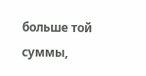больше той суммы,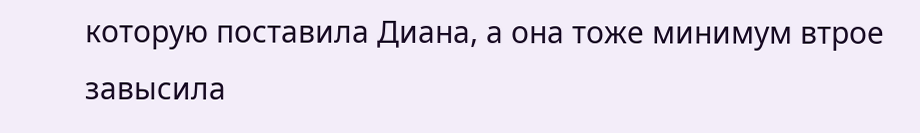которую поставила Диана, а она тоже минимум втрое завысила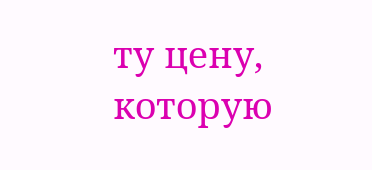ту цену, которую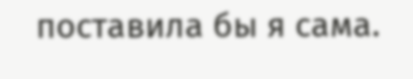поставила бы я сама.